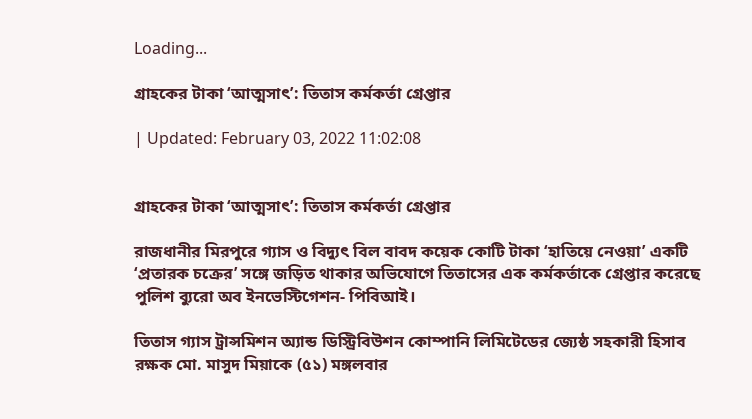Loading...

গ্রাহকের টাকা ‘আত্মসাৎ’: তিতাস কর্মকর্তা গ্রেপ্তার

| Updated: February 03, 2022 11:02:08


গ্রাহকের টাকা ‘আত্মসাৎ’: তিতাস কর্মকর্তা গ্রেপ্তার

রাজধানীর মিরপুরে গ্যাস ও বিদ্যুৎ বিল বাবদ কয়েক কোটি টাকা ‘হাতিয়ে নেওয়া’ একটি ‘প্রতারক চক্রের’ সঙ্গে জড়িত থাকার অভিযোগে তিতাসের এক কর্মকর্তাকে গ্রেপ্তার করেছে পুলিশ ব্যুরো অব ইনভেস্টিগেশন- পিবিআই।

তিতাস গ্যাস ট্রান্সমিশন অ্যান্ড ডিস্ট্রিবিউশন কোম্পানি লিমিটেডের জ্যেষ্ঠ সহকারী হিসাব রক্ষক মো. মাসুদ মিয়াকে (৫১) মঙ্গলবার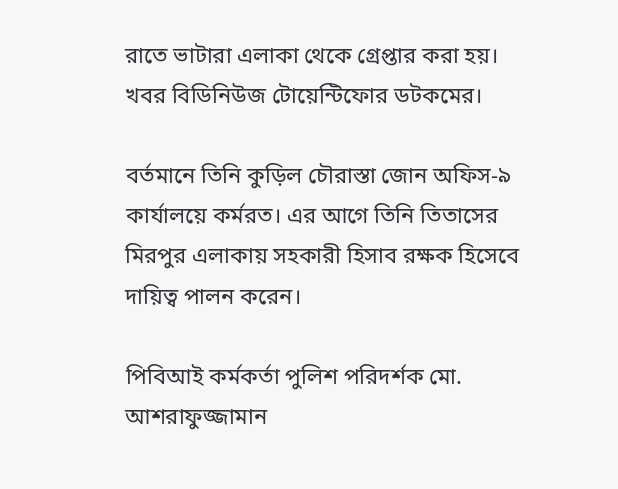রাতে ভাটারা এলাকা থেকে গ্রেপ্তার করা হয়। খবর বিডিনিউজ টোয়েন্টিফোর ডটকমের।

বর্তমানে তিনি কুড়িল চৌরাস্তা জোন অফিস-৯ কার্যালয়ে কর্মরত। এর আগে তিনি তিতাসের মিরপুর এলাকায় সহকারী হিসাব রক্ষক হিসেবে দায়িত্ব পালন করেন।

পিবিআই কর্মকর্তা পুলিশ পরিদর্শক মো. আশরাফুজ্জামান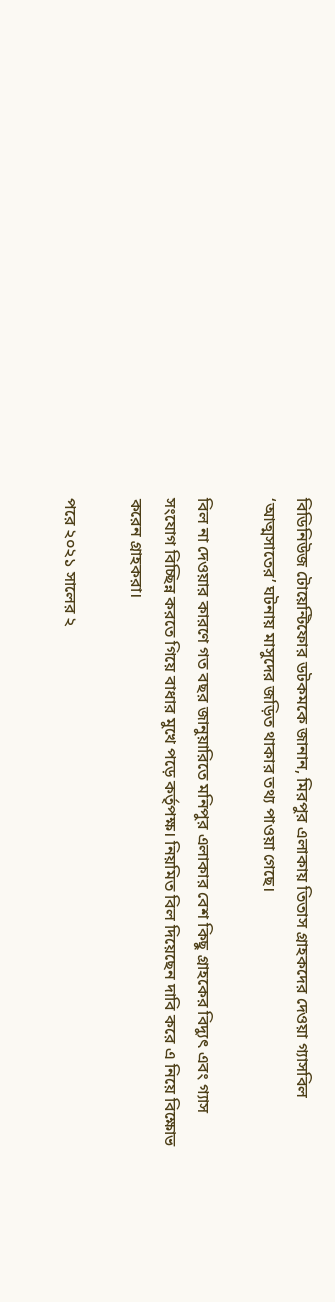বিডিনিউজ টোয়েন্টিফোর ডটকমকে জানান, মিরপুর এলাকায় তিতাস গ্রাহকদের দেওয়া গ্যাসবিল ‘আত্মসাতের’ ঘটনায় মাসুদের জড়িত থাকার তথ্য পাওয়া গেছে।

বিল না দেওয়ার কারণে গত বছর জানুয়ারিতে মনিপুর এলাকার বেশ কিছু গ্রাহকের বিদ্যুৎ এবং গ্যাস সংযোগ বিচ্ছিন্ন করতে গিয়ে বাধার মুখে পড়ে কর্তৃপক্ষ। নিয়মিত বিল দিয়েছেন দাবি করে এ নিয়ে বিক্ষোভ করেন গ্রাহকরা।

পরে ২০২১ সালের ২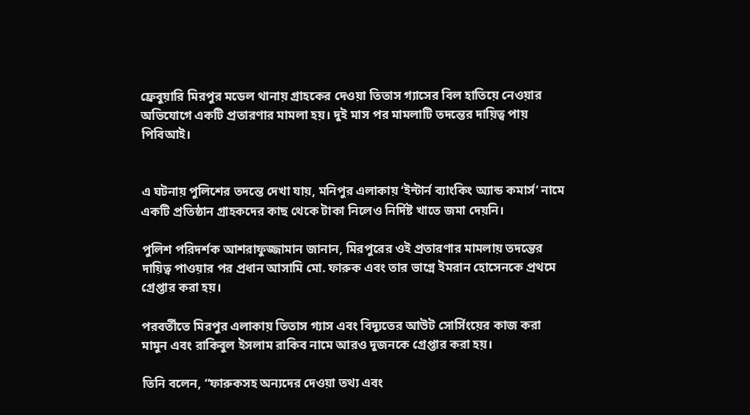ফ্রেবুয়ারি মিরপুর মডেল থানায় গ্রাহকের দেওয়া তিতাস গ্যাসের বিল হাতিয়ে নেওয়ার অভিযোগে একটি প্রতারণার মামলা হয়। দুই মাস পর মামলাটি তদন্তের দায়িত্ব পায় পিবিআই।


এ ঘটনায় পুলিশের তদন্তে দেখা যায়, মনিপুর এলাকায় ‘ইন্টার্ন ব্যাংকিং অ্যান্ড কমার্স’ নামে একটি প্রতিষ্ঠান গ্রাহকদের কাছ থেকে টাকা নিলেও নির্দিষ্ট খাতে জমা দেয়নি।

পুলিশ পরিদর্শক আশরাফুজ্জামান জানান, মিরপুরের ওই প্রতারণার মামলায় তদন্তের দায়িত্ব পাওয়ার পর প্রধান আসামি মো. ফারুক এবং তার ভাগ্নে ইমরান হোসেনকে প্রথমে গ্রেপ্তার করা হয়।

পরবর্তীতে মিরপুর এলাকায় তিতাস গ্যাস এবং বিদ্যুতের আউট সোর্সিংয়ের কাজ করা মামুন এবং রাকিবুল ইসলাম রাকিব নামে আরও দুজনকে গ্রেপ্তার করা হয়।

তিনি বলেন, “ফারুকসহ অন্যদের দেওয়া তথ্য এবং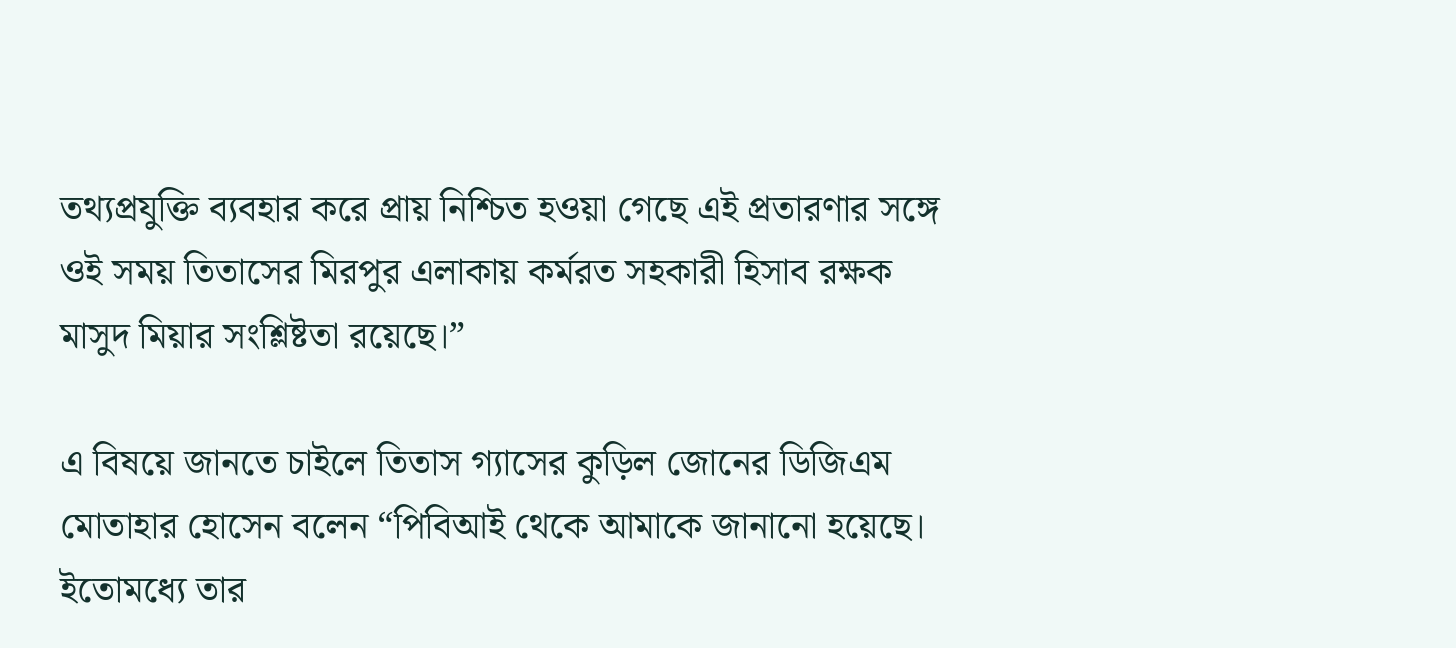তথ্যপ্রযুক্তি ব্যবহার করে প্রায় নিশ্চিত হওয়া গেছে এই প্রতারণার সঙ্গে ওই সময় তিতাসের মিরপুর এলাকায় কর্মরত সহকারী হিসাব রক্ষক মাসুদ মিয়ার সংশ্লিষ্টতা রয়েছে।”

এ বিষয়ে জানতে চাইলে তিতাস গ্যাসের কুড়িল জোনের ডিজিএম মোতাহার হোসেন বলেন “পিবিআই থেকে আমাকে জানানো হয়েছে। ইতোমধ্যে তার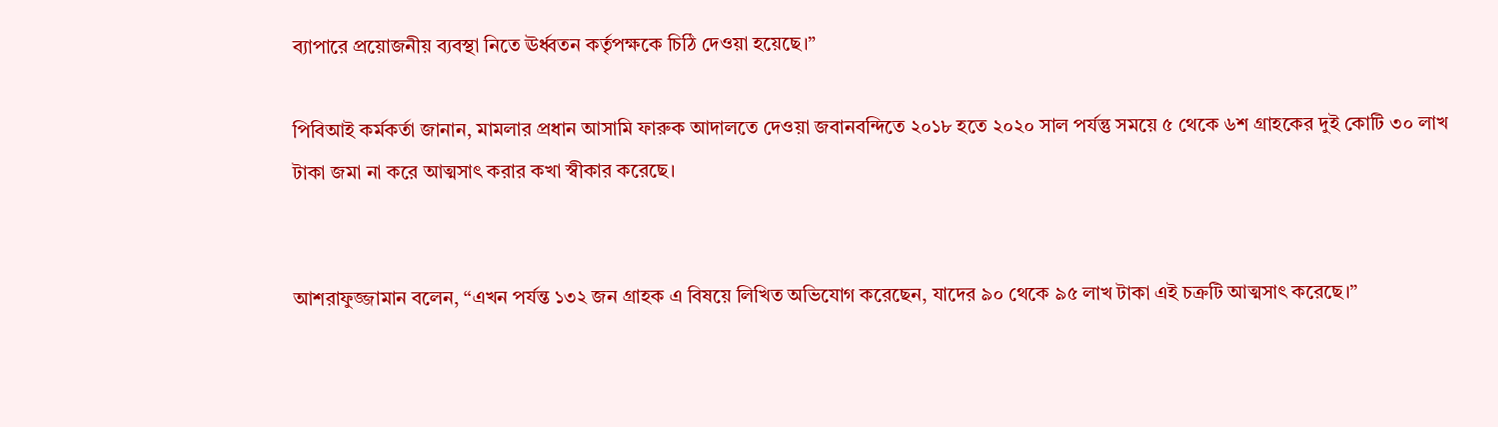ব্যাপারে প্রয়োজনীয় ব্যবস্থা নিতে ঊর্ধ্বতন কর্তৃপক্ষকে চিঠি দেওয়া হয়েছে।”

পিবিআই কর্মকর্তা জানান, মামলার প্রধান আসামি ফারুক আদালতে দেওয়া জবানবন্দিতে ২০১৮ হতে ২০২০ সাল পর্যন্তু সময়ে ৫ থেকে ৬শ গ্রাহকের দুই কোটি ৩০ লাখ টাকা জমা না করে আত্মসাৎ করার কখা স্বীকার করেছে।


আশরাফুজ্জামান বলেন, “এখন পর্যন্ত ১৩২ জন গ্রাহক এ বিষয়ে লিখিত অভিযোগ করেছেন, যাদের ৯০ থেকে ৯৫ লাখ টাকা এই চক্রটি আত্মসাৎ করেছে।”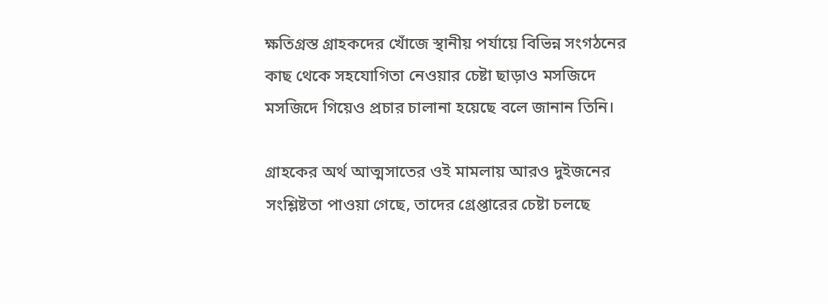ক্ষতিগ্রস্ত গ্রাহকদের খোঁজে স্থানীয় পর্যায়ে বিভিন্ন সংগঠনের কাছ থেকে সহযোগিতা নেওয়ার চেষ্টা ছাড়াও মসজিদে মসজিদে গিয়েও প্রচার চালানা হয়েছে বলে জানান তিনি।

গ্রাহকের অর্থ আত্মসাতের ওই মামলায় আরও দুইজনের সংশ্লিষ্টতা পাওয়া গেছে, তাদের গ্রেপ্তারের চেষ্টা চলছে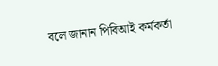বলে জানান পিবিআই কর্মকর্তা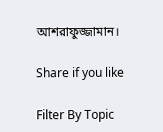আশরাফুজ্জামান।

Share if you like

Filter By Topic